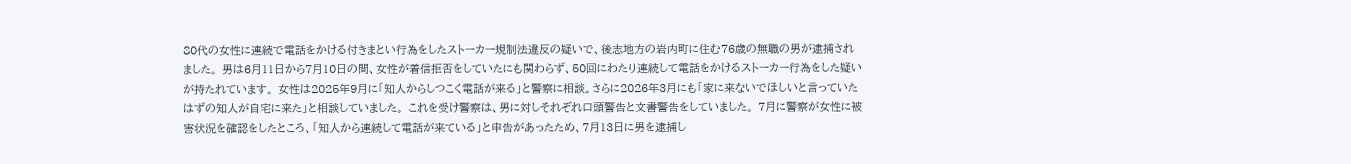80代の女性に連続で電話をかける付きまとい行為をしたストーカー規制法違反の疑いで、後志地方の岩内町に住む76歳の無職の男が逮捕されました。 男は6月11日から7月10日の間、女性が着信拒否をしていたにも関わらず、50回にわたり連続して電話をかけるストーカー行為をした疑いが持たれています。 女性は2025年9月に「知人からしつこく電話が来る」と警察に相談。さらに2026年3月にも「家に来ないでほしいと言っていたはずの知人が自宅に来た」と相談していました。 これを受け警察は、男に対しそれぞれ口頭警告と文書警告をしていました。 7月に警察が女性に被害状況を確認をしたところ、「知人から連続して電話が来ている」と申告があったため、7月13日に男を逮捕し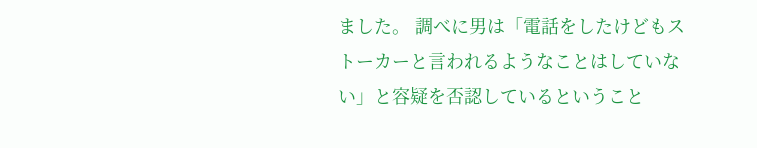ました。 調べに男は「電話をしたけどもストーカーと言われるようなことはしていない」と容疑を否認しているということ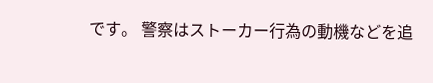です。 警察はストーカー行為の動機などを追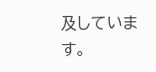及しています。